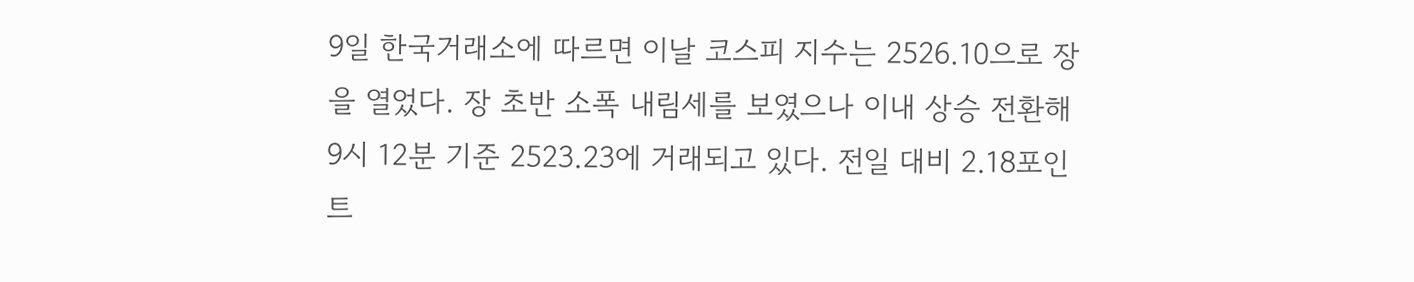9일 한국거래소에 따르면 이날 코스피 지수는 2526.10으로 장을 열었다. 장 초반 소폭 내림세를 보였으나 이내 상승 전환해 9시 12분 기준 2523.23에 거래되고 있다. 전일 대비 2.18포인트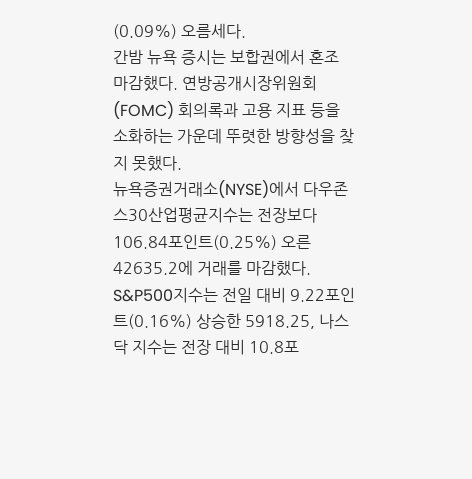(0.09%) 오름세다.
간밤 뉴욕 증시는 보합권에서 혼조 마감했다. 연방공개시장위원회(FOMC) 회의록과 고용 지표 등을 소화하는 가운데 뚜렷한 방향성을 찾지 못했다.
뉴욕증권거래소(NYSE)에서 다우존스30산업평균지수는 전장보다 106.84포인트(0.25%) 오른 42635.2에 거래를 마감했다. S&P500지수는 전일 대비 9.22포인트(0.16%) 상승한 5918.25, 나스닥 지수는 전장 대비 10.8포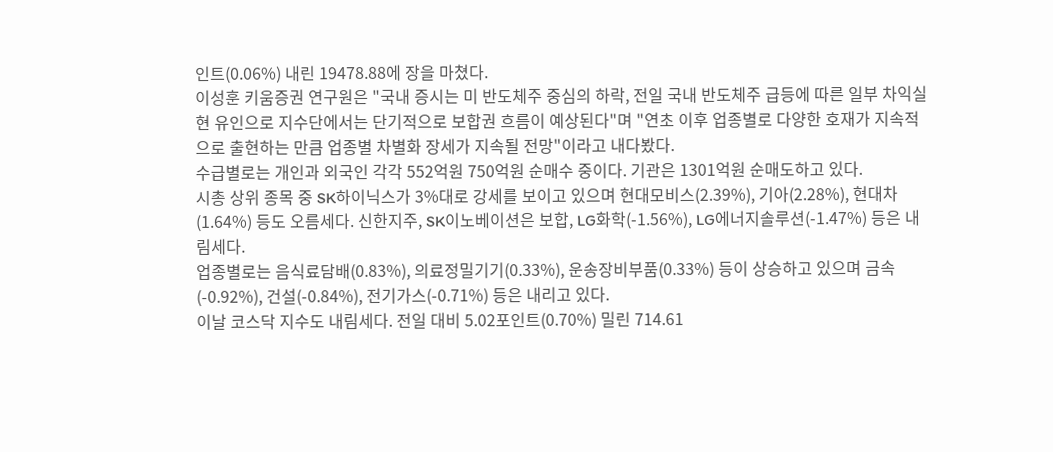인트(0.06%) 내린 19478.88에 장을 마쳤다.
이성훈 키움증권 연구원은 "국내 증시는 미 반도체주 중심의 하락, 전일 국내 반도체주 급등에 따른 일부 차익실현 유인으로 지수단에서는 단기적으로 보합권 흐름이 예상된다"며 "연초 이후 업종별로 다양한 호재가 지속적으로 출현하는 만큼 업종별 차별화 장세가 지속될 전망"이라고 내다봤다.
수급별로는 개인과 외국인 각각 552억원 750억원 순매수 중이다. 기관은 1301억원 순매도하고 있다.
시총 상위 종목 중 SK하이닉스가 3%대로 강세를 보이고 있으며 현대모비스(2.39%), 기아(2.28%), 현대차(1.64%) 등도 오름세다. 신한지주, SK이노베이션은 보합, LG화학(-1.56%), LG에너지솔루션(-1.47%) 등은 내림세다.
업종별로는 음식료담배(0.83%), 의료정밀기기(0.33%), 운송장비부품(0.33%) 등이 상승하고 있으며 금속(-0.92%), 건설(-0.84%), 전기가스(-0.71%) 등은 내리고 있다.
이날 코스닥 지수도 내림세다. 전일 대비 5.02포인트(0.70%) 밀린 714.61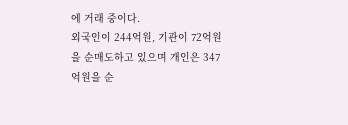에 거래 중이다.
외국인이 244억원, 기관이 72억원을 순매도하고 있으며 개인은 347억원을 순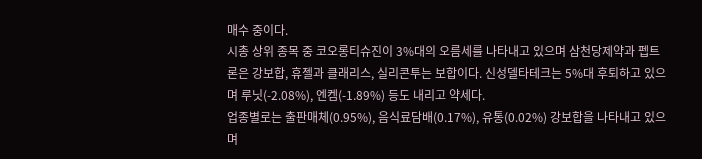매수 중이다.
시총 상위 종목 중 코오롱티슈진이 3%대의 오름세를 나타내고 있으며 삼천당제약과 펩트론은 강보합, 휴젤과 클래리스, 실리콘투는 보합이다. 신성델타테크는 5%대 후퇴하고 있으며 루닛(-2.08%), 엔켐(-1.89%) 등도 내리고 약세다.
업종별로는 출판매체(0.95%), 음식료담배(0.17%), 유통(0.02%) 강보합을 나타내고 있으며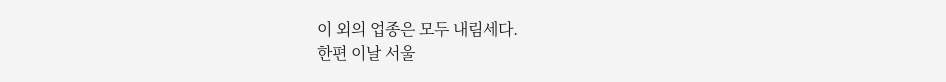이 외의 업종은 모두 내림세다.
한편 이날 서울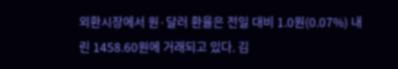외환시장에서 원·달러 환율은 전일 대비 1.0원(0.07%) 내린 1458.60원에 거래되고 있다. 김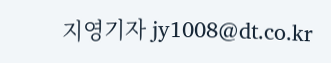지영기자 jy1008@dt.co.kr